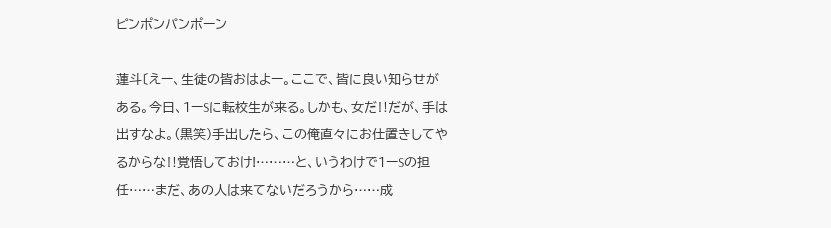ピンポンパンポーン

蓮斗〔えー、生徒の皆おはよー。ここで、皆に良い知らせがある。今日、1ーSに転校生が来る。しかも、女だ‼だが、手は出すなよ。(黒笑)手出したら、この俺直々にお仕置きしてやるからな‼覚悟しておけ!………と、いうわけで1ーSの担任……まだ、あの人は来てないだろうから……成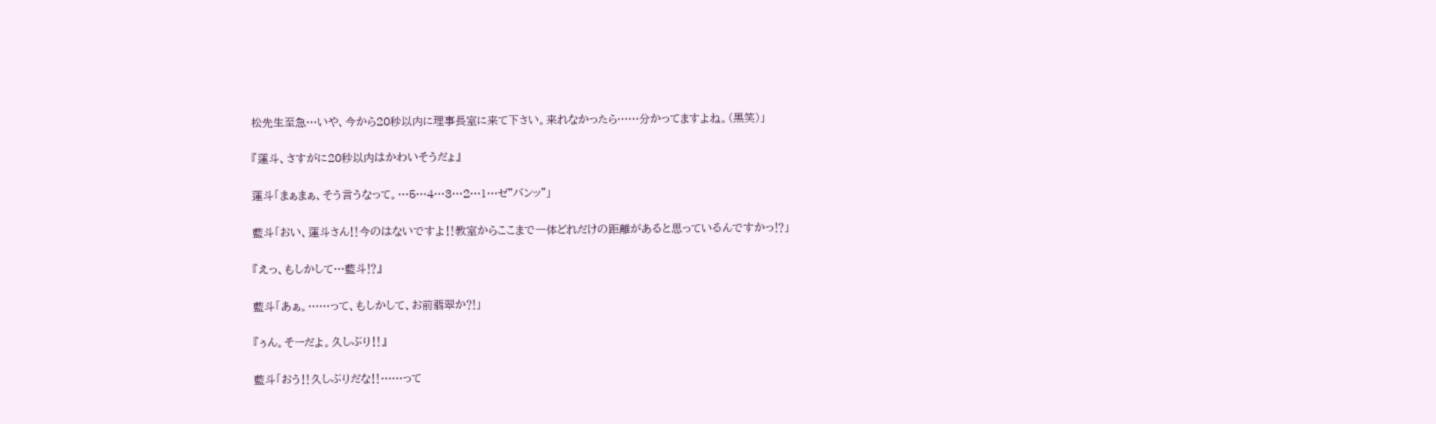松先生至急…いや、今から20秒以内に理事長室に来て下さい。来れなかったら……分かってますよね。(黒笑)」

『蓮斗、さすがに20秒以内はかわいそうだょ』

蓮斗「まぁまぁ、そう言うなって。…5…4…3…2…1…ゼ"バンッ"」

藍斗「おい、蓮斗さん‼今のはないですよ‼教室からここまで一体どれだけの距離があると思っているんですかっ⁉」

『えっ、もしかして…藍斗⁉』

藍斗「あぁ。……って、もしかして、お前翡翠か⁈」

『ぅん。そーだよ。久しぶり‼』

藍斗「おう‼久しぶりだな‼……って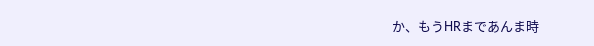か、もうHRまであんま時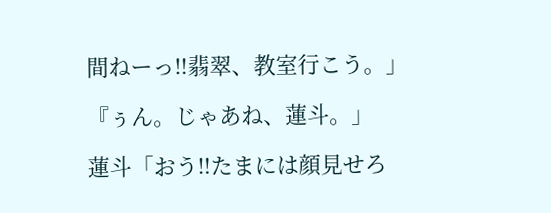間ねーっ‼翡翠、教室行こう。」

『ぅん。じゃあね、蓮斗。」

蓮斗「おう‼たまには顔見せろ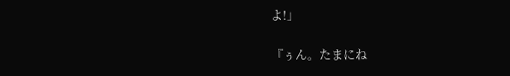よ!」

『ぅん。たまにね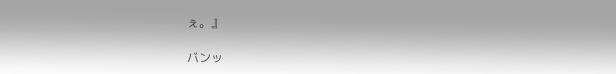ぇ。』

バンッ